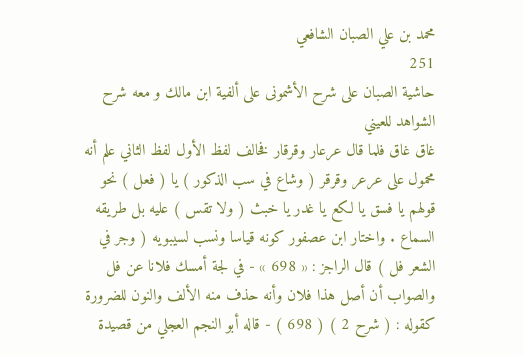محمد بن علي الصبان الشافعي
251
حاشية الصبان على شرح الأشمونى على ألفية ابن مالك و معه شرح الشواهد للعيني
غاق غاق فلما قال عرعار وقرقار فخالف لفظ الأول لفظ الثاني علم أنه محمول على عرعر وقرقر ( وشاع في سب الذكور ) يا ( فعل ) نحو قولهم يا فسق يا لكع يا غدر يا خبث ( ولا تقس ) عليه بل طريقه السماع . واختار ابن عصفور كونه قياسا ونسب لسيبويه ( وجر في الشعر فل ) قال الراجز : « 698 » - في لجة أمسك فلانا عن فل والصواب أن أصل هذا فلان وأنه حذف منه الألف والنون للضرورة كقوله : ( شرح 2 ) ( 698 ) - قاله أبو النجم العجلي من قصيدة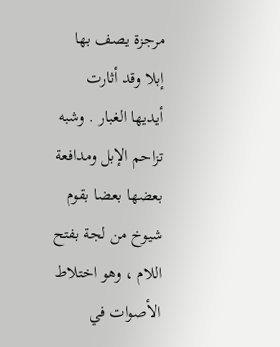مرجزة يصف بها إبلا وقد أثارت أيديها الغبار . وشبه تزاحم الإبل ومدافعة بعضها بعضا بقوم شيوخ من لجة بفتح اللام ، وهو اختلاط الأصوات في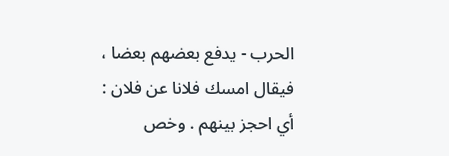الحرب - يدفع بعضهم بعضا ، فيقال امسك فلانا عن فلان : أي احجز بينهم . وخص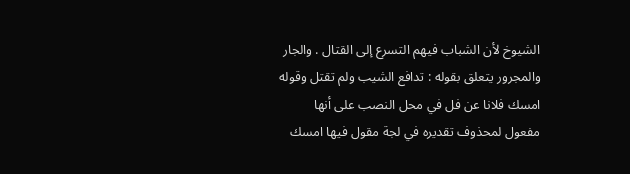الشيوخ لأن الشباب فيهم التسرع إلى القتال . والجار والمجرور يتعلق بقوله : تدافع الشيب ولم تقتل وقوله امسك فلانا عن فل في محل النصب على أنها مفعول لمحذوف تقديره في لجة مقول فيها امسك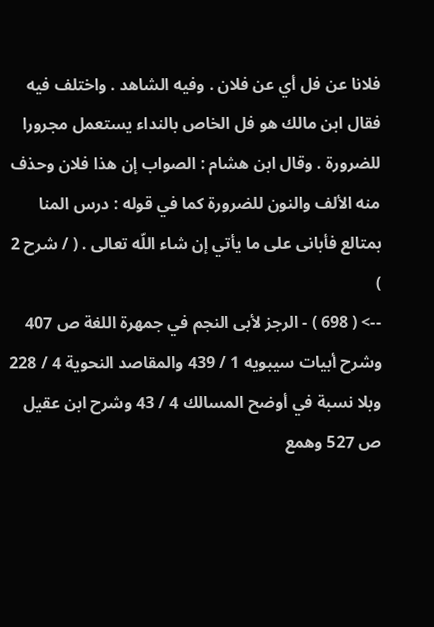فلانا عن فل أي عن فلان . وفيه الشاهد . واختلف فيه فقال ابن مالك هو فل الخاص بالنداء يستعمل مجرورا للضرورة . وقال ابن هشام : الصواب إن هذا فلان وحذف منه الألف والنون للضرورة كما في قوله : درس المنا بمتالع فأبانى على ما يأتي إن شاء اللّه تعالى . ( / شرح 2 )
--> ( 698 ) - الرجز لأبى النجم في جمهرة اللغة ص 407 وشرح أبيات سيبويه 1 / 439 والمقاصد النحوية 4 / 228 وبلا نسبة في أوضح المسالك 4 / 43 وشرح ابن عقيل ص 527 وهمع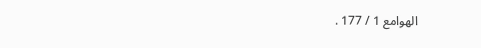الهوامع 1 / 177 .